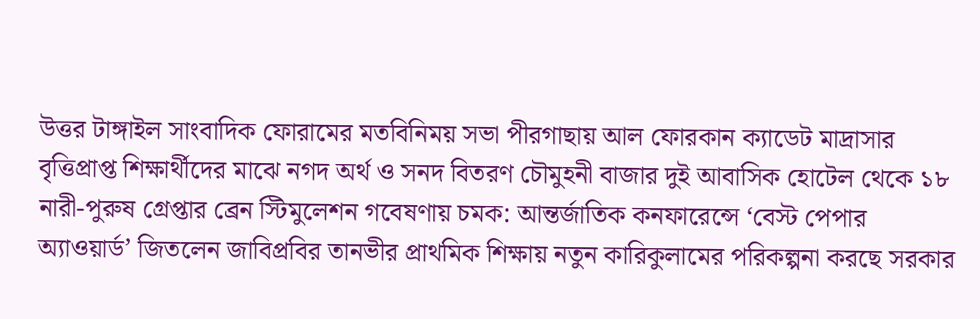উত্তর টাঙ্গাইল সাংবাদিক ফোরামের মতবিনিময় সভা পীরগাছায় আল ফোরকান ক্যাডেট মাদ্রাসার বৃত্তিপ্রাপ্ত শিক্ষার্থীদের মাঝে নগদ অর্থ ও সনদ বিতরণ চৌমুহনী বাজার দুই আবাসিক হোটেল থেকে ১৮ নারী-পুরুষ গ্রেপ্তার ব্রেন স্টিমুলেশন গবেষণায় চমক: আন্তর্জাতিক কনফারেন্সে ‘বেস্ট পেপার অ্যাওয়ার্ড’ জিতলেন জাবিপ্রবির তানভীর প্রাথমিক শিক্ষায় নতুন কারিকুলামের পরিকল্পনা করছে সরকার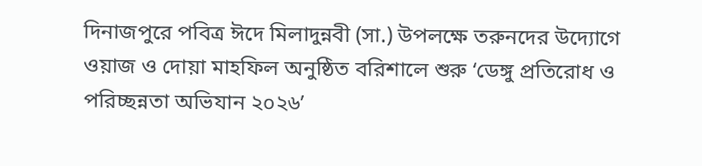দিনাজপুরে পবিত্র ঈদে মিলাদুন্নবী (সা.) উপলক্ষে তরুনদের উদ্যোগে ওয়াজ ও দোয়া মাহফিল অনুষ্ঠিত বরিশালে শুরু ‘ডেঙ্গু প্রতিরোধ ও পরিচ্ছন্নতা অভিযান ২০২৬’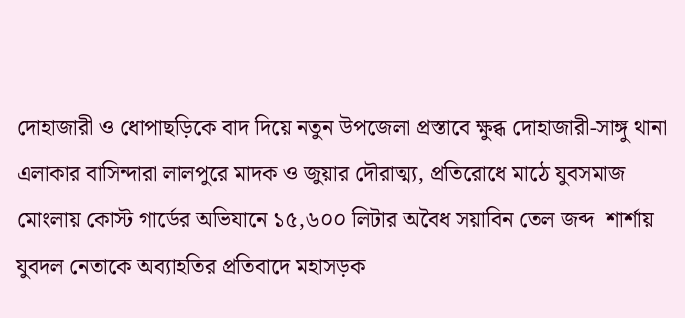দোহাজারী ও ধোপাছড়িকে বাদ দিয়ে নতুন উপজেলা প্রস্তাবে ক্ষুব্ধ দোহাজারী-সাঙ্গু থানা এলাকার বাসিন্দারা লালপুরে মাদক ও জুয়ার দৌরাত্ম্য, প্রতিরোধে মাঠে যুবসমাজ মোংলায় কোস্ট গার্ডের অভিযানে ১৫,৬০০ লিটার অবৈধ সয়াবিন তেল জব্দ  শার্শায় যুবদল নেতাকে অব্যাহতির প্রতিবাদে মহাসড়ক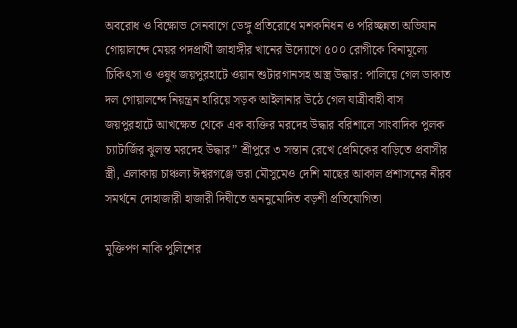অবরোধ ও বিক্ষোভ সেনবাগে ডেঙ্গু প্রতিরোধে মশকনিধন ও পরিচ্ছন্নতা অভিযান গোয়ালন্দে মেয়র পদপ্রার্থী জাহাঙ্গীর খানের উদ্যোগে ৫০০ রোগীকে বিনামূল্যে চিকিৎসা ও ওষুধ জয়পুরহাটে ওয়ান শুটারগানসহ অস্ত্র উদ্ধার: পালিয়ে গেল ডাকাত দল গোয়ালন্দে নিয়ন্ত্রন হারিয়ে সড়ক আইলানার উঠে গেল যাত্রীবাহী বাস জয়পুরহাটে আখক্ষেত থেকে এক ব্যক্তির মরদেহ উদ্ধার বরিশালে সাংবাদিক পুলক চ্যাটার্জির ঝুলন্ত মরদেহ উদ্ধার” শ্রীপুরে ৩ সন্তান রেখে প্রেমিকের বাড়িতে প্রবাসীর স্ত্রী, এলাকায় চাঞ্চল্য ঈশ্বরগঞ্জে ভরা মৌসুমেও দেশি মাছের আকাল প্রশাসনের নীরব সমর্থনে দোহাজারী হাজারী দিঘীতে অননুমোদিত বড়শী প্রতিযোগিতা

মুক্তিপণ নাকি পুলিশের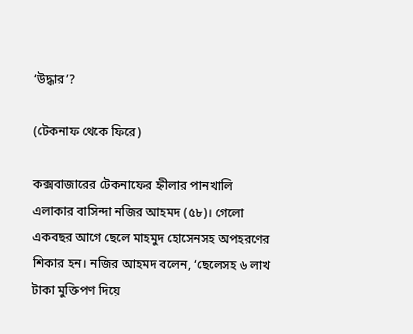‘উদ্ধার’?

(টেকনাফ থেকে ফিরে)

কক্সবাজারের টেকনাফের হ্নীলার পানখালি এলাকার বাসিন্দা নজির আহমদ (৫৮)। গেলো একবছর আগে ছেলে মাহমুদ হোসেনসহ অপহরণের শিকার হন। নজির আহমদ বলেন, ‘ছেলেসহ ৬ লাখ টাকা মুক্তিপণ দিয়ে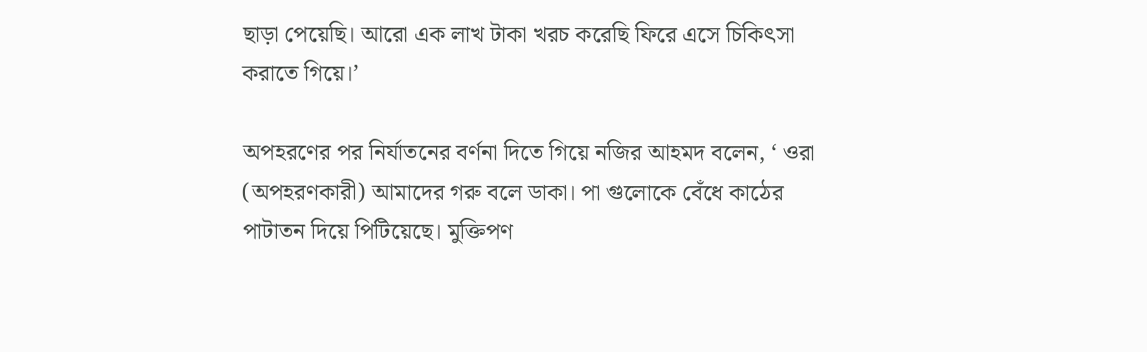ছাড়া পেয়েছি। আরো এক লাখ টাকা খরচ করেছি ফিরে এসে চিকিৎসা করাতে গিয়ে।’

অপহরণের পর নির্যাতনের বর্ণনা দিতে গিয়ে নজির আহমদ বলেন, ‘ ওরা (অপহরণকারী) আমাদের গরু বলে ডাকা। পা গুলোকে বেঁধে কাঠের পাটাতন দিয়ে পিটিয়েছে। মুক্তিপণ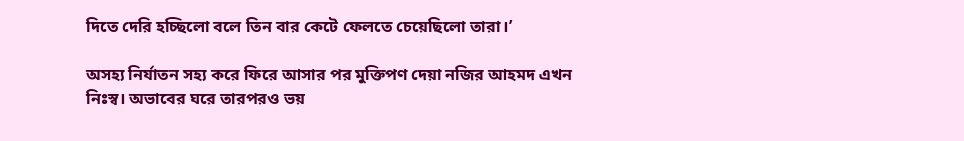দিতে দেরি হচ্ছিলো বলে তিন বার কেটে ফেলতে চেয়েছিলো তারা।’

অসহ্য নির্যাতন সহ্য করে ফিরে আসার পর মুক্তিপণ দেয়া নজির আহমদ এখন নিঃস্ব। অভাবের ঘরে তারপরও ভয়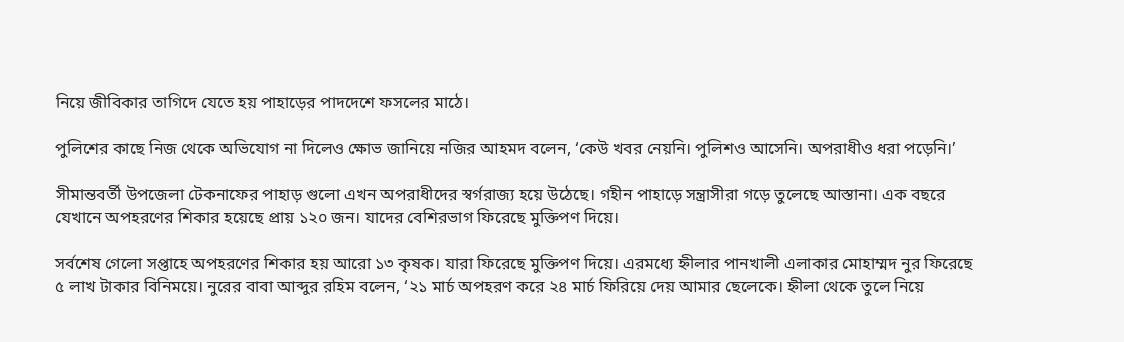নিয়ে জীবিকার তাগিদে যেতে হয় পাহাড়ের পাদদেশে ফসলের মাঠে।

পুলিশের কাছে নিজ থেকে অভিযোগ না দিলেও ক্ষোভ জানিয়ে নজির আহমদ বলেন, ‘কেউ খবর নেয়নি। পুলিশও আসেনি। অপরাধীও ধরা পড়েনি।’

সীমান্তবর্তী উপজেলা টেকনাফের পাহাড় গুলো এখন অপরাধীদের স্বর্গরাজ্য হয়ে উঠেছে। গহীন পাহাড়ে সন্ত্রাসীরা গড়ে তুলেছে আস্তানা। এক বছরে যেখানে অপহরণের শিকার হয়েছে প্রায় ১২০ জন। যাদের বেশিরভাগ ফিরেছে মুক্তিপণ দিয়ে।

সর্বশেষ গেলো সপ্তাহে অপহরণের শিকার হয় আরো ১৩ কৃষক। যারা ফিরেছে মুক্তিপণ দিয়ে। এরমধ্যে হ্নীলার পানখালী এলাকার মোহাম্মদ নুর ফিরেছে ৫ লাখ টাকার বিনিময়ে। নুরের বাবা আব্দুর রহিম বলেন, ‘২১ মার্চ অপহরণ করে ২৪ মার্চ ফিরিয়ে দেয় আমার ছেলেকে। হ্নীলা থেকে তুলে নিয়ে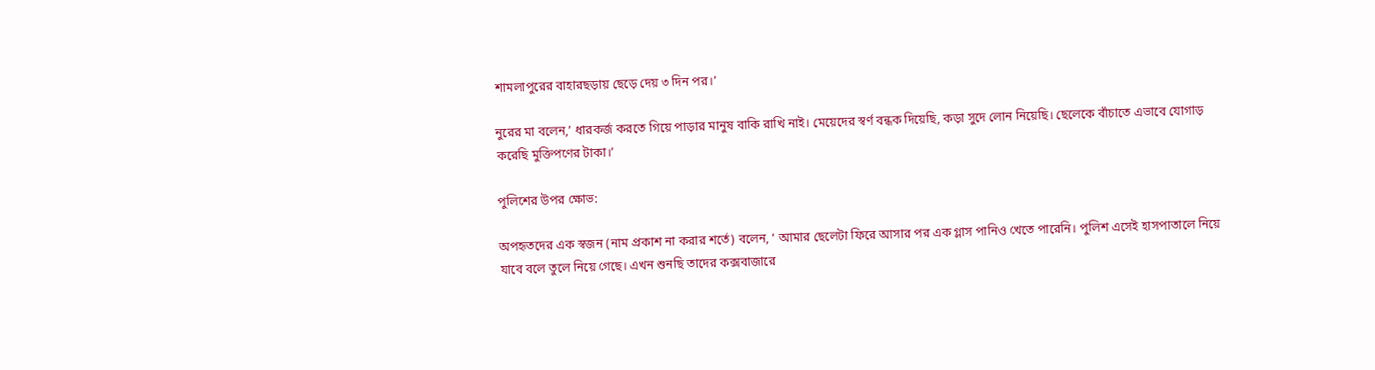শামলাপুরের বাহারছড়ায় ছেড়ে দেয় ৩ দিন পর।’

নুরের মা বলেন,’ ধারকর্জ করতে গিয়ে পাড়ার মানুষ বাকি রাখি নাই। মেয়েদের স্বর্ণ বন্ধক দিয়েছি, কড়া সুদে লোন নিয়েছি। ছেলেকে বাঁচাতে এভাবে যোগাড় করেছি মুক্তিপণের টাকা।’

পুলিশের উপর ক্ষোভ:

অপহৃতদের এক স্বজন (নাম প্রকাশ না করার শর্তে) বলেন, ‘ আমার ছেলেটা ফিরে আসার পর এক গ্লাস পানিও খেতে পারেনি। পুলিশ এসেই হাসপাতালে নিয়ে যাবে বলে তুলে নিয়ে গেছে। এখন শুনছি তাদের কক্সবাজারে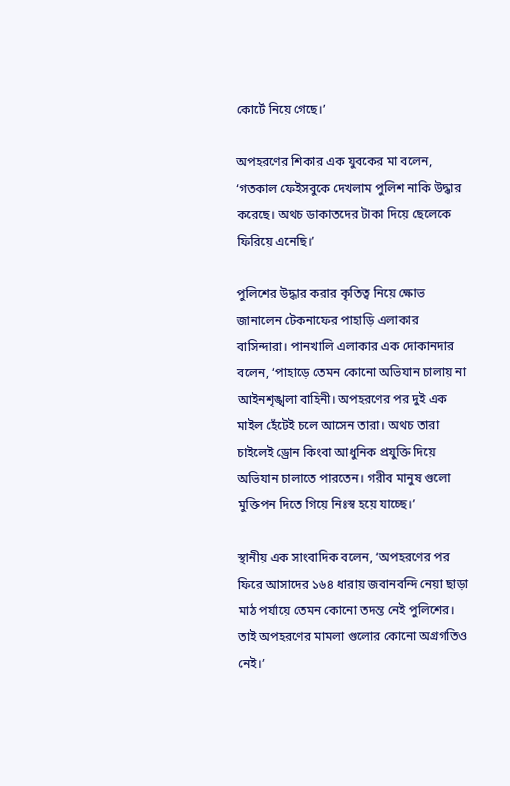কোর্টে নিয়ে গেছে।’

অপহরণের শিকার এক যুবকের মা বলেন, ‘গতকাল ফেইসবুকে দেখলাম পুলিশ নাকি উদ্ধার করেছে। অথচ ডাকাতদের টাকা দিয়ে ছেলেকে ফিরিয়ে এনেছি।’

পুলিশের উদ্ধার করার কৃতিত্ব নিয়ে ক্ষোভ জানালেন টেকনাফের পাহাড়ি এলাকার বাসিন্দারা। পানখালি এলাকার এক দোকানদার বলেন, ‘পাহাড়ে তেমন কোনো অভিযান চালায় না আইনশৃঙ্খলা বাহিনী। অপহরণের পর দুই এক মাইল হেঁটেই চলে আসেন তারা। অথচ তারা চাইলেই ড্রোন কিংবা আধুনিক প্রযুক্তি দিয়ে অভিযান চালাতে পারতেন। গরীব মানুষ গুলো মুক্তিপন দিতে গিয়ে নিঃস্ব হয়ে যাচ্ছে।’

স্থানীয় এক সাংবাদিক বলেন, ‘অপহরণের পর ফিরে আসাদের ১৬৪ ধারায় জবানবন্দি নেয়া ছাড়া মাঠ পর্যায়ে তেমন কোনো তদন্ত নেই পুলিশের। তাই অপহরণের মামলা গুলোর কোনো অগ্রগতিও নেই।’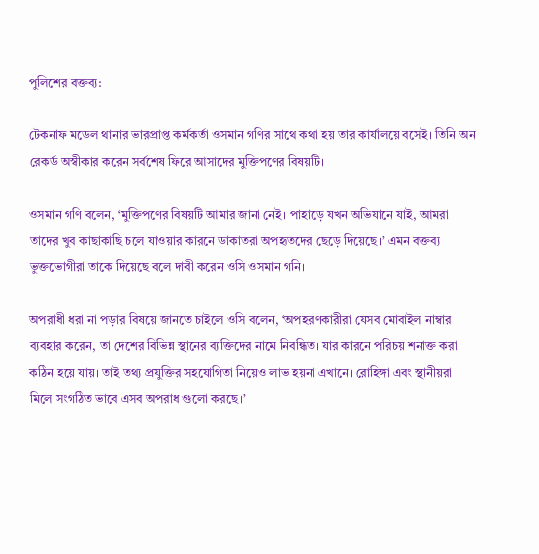পুলিশের বক্তব্য:

টেকনাফ মডেল থানার ভারপ্রাপ্ত কর্মকর্তা ওসমান গণির সাথে কথা হয় তার কার্যালয়ে বসেই। তিনি অন রেকর্ড অস্বীকার করেন সর্বশেষ ফিরে আসাদের মুক্তিপণের বিষয়টি।

ওসমান গণি বলেন, ‘মুক্তিপণের বিষয়টি আমার জানা নেই। পাহাড়ে যখন অভিযানে যাই, আমরা তাদের খুব কাছাকাছি চলে যাওয়ার কারনে ডাকাতরা অপহৃতদের ছেড়ে দিয়েছে।’ এমন বক্তব্য ভুক্তভোগীরা তাকে দিয়েছে বলে দাবী করেন ওসি ওসমান গনি।

অপরাধী ধরা না পড়ার বিষয়ে জানতে চাইলে ওসি বলেন, ‘অপহরণকারীরা যেসব মোবাইল নাম্বার ব্যবহার করেন, তা দেশের বিভিন্ন স্থানের ব্যক্তিদের নামে নিবন্ধিত। যার কারনে পরিচয় শনাক্ত করা কঠিন হয়ে যায়। তাই তথ্য প্রযুক্তির সহযোগিতা নিয়েও লাভ হয়না এখানে। রোহিঙ্গা এবং স্থানীয়রা মিলে সংগঠিত ভাবে এসব অপরাধ গুলো করছে।’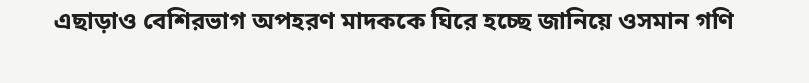এছাড়াও বেশিরভাগ অপহরণ মাদককে ঘিরে হচ্ছে জানিয়ে ওসমান গণি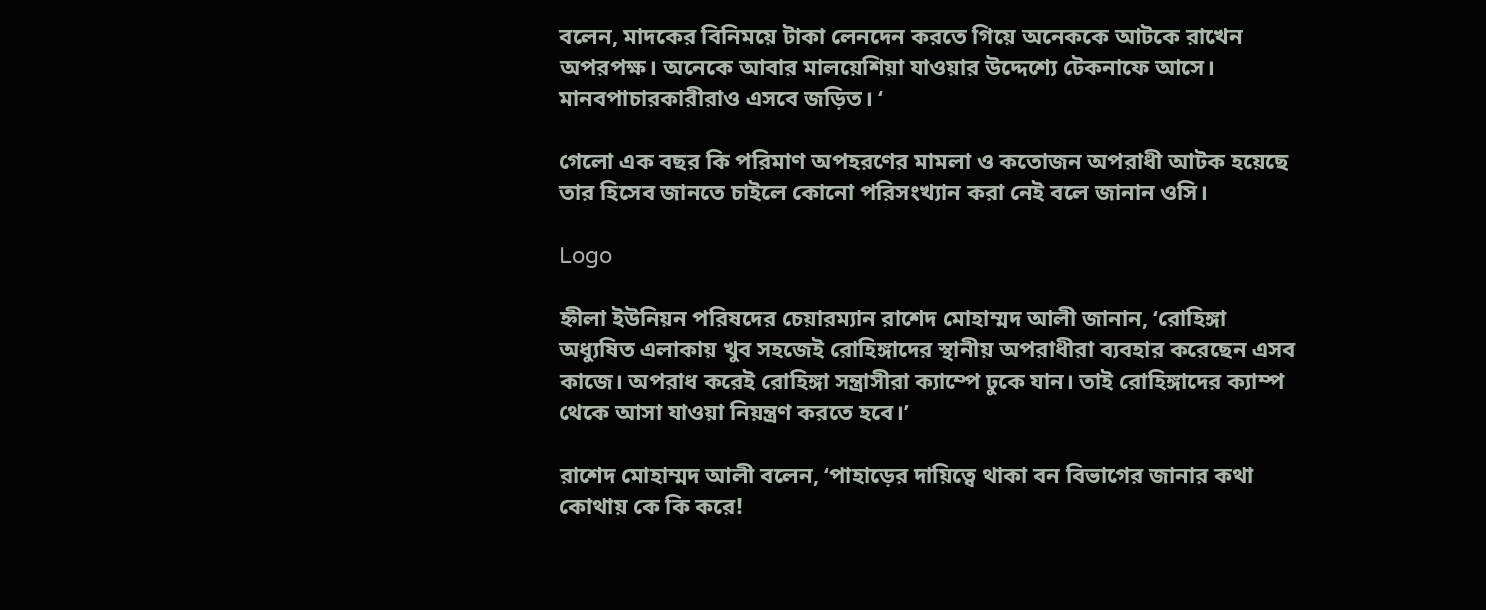বলেন, মাদকের বিনিময়ে টাকা লেনদেন করতে গিয়ে অনেককে আটকে রাখেন অপরপক্ষ। অনেকে আবার মালয়েশিয়া যাওয়ার উদ্দেশ্যে টেকনাফে আসে। মানবপাচারকারীরাও এসবে জড়িত। ‘

গেলো এক বছর কি পরিমাণ অপহরণের মামলা ও কতোজন অপরাধী আটক হয়েছে তার হিসেব জানতে চাইলে কোনো পরিসংখ্যান করা নেই বলে জানান ওসি।

Logo

হ্নীলা ইউনিয়ন পরিষদের চেয়ারম্যান রাশেদ মোহাম্মদ আলী জানান, ‘রোহিঙ্গা অধ্যুষিত এলাকায় খুব সহজেই রোহিঙ্গাদের স্থানীয় অপরাধীরা ব্যবহার করেছেন এসব কাজে। অপরাধ করেই রোহিঙ্গা সন্ত্রাসীরা ক্যাম্পে ঢুকে যান। তাই রোহিঙ্গাদের ক্যাম্প থেকে আসা যাওয়া নিয়ন্ত্রণ করতে হবে।’

রাশেদ মোহাম্মদ আলী বলেন, ‘পাহাড়ের দায়িত্বে থাকা বন বিভাগের জানার কথা কোথায় কে কি করে!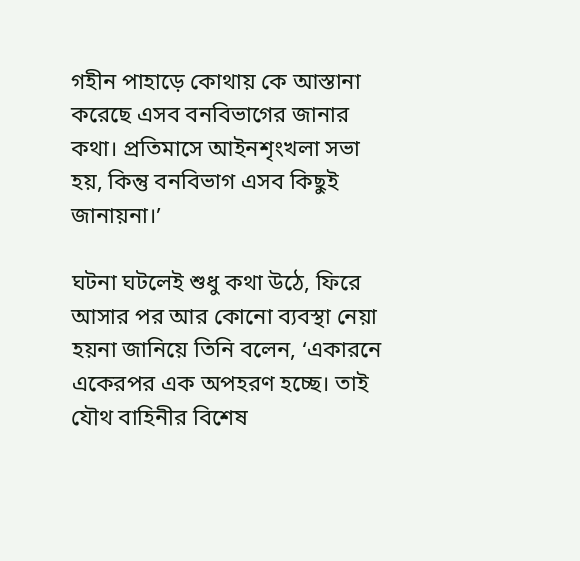গহীন পাহাড়ে কোথায় কে আস্তানা করেছে এসব বনবিভাগের জানার কথা। প্রতিমাসে আইনশৃংখলা সভা হয়, কিন্তু বনবিভাগ এসব কিছুই জানায়না।’

ঘটনা ঘটলেই শুধু কথা উঠে, ফিরে আসার পর আর কোনো ব্যবস্থা নেয়া হয়না জানিয়ে তিনি বলেন, ‘একারনে একেরপর এক অপহরণ হচ্ছে। তাই যৌথ বাহিনীর বিশেষ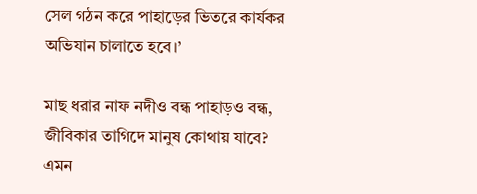সেল গঠন করে পাহাড়ের ভিতরে কার্যকর অভিযান চালাতে হবে।’

মাছ ধরার নাফ নদীও বন্ধ পাহাড়ও বন্ধ, জীবিকার তাগিদে মানুষ কোথায় যাবে? এমন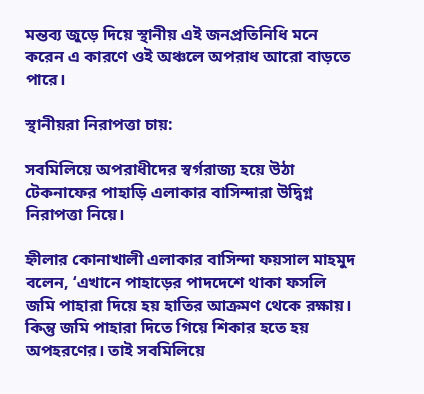মন্তব্য জুড়ে দিয়ে স্থানীয় এই জনপ্রতিনিধি মনে করেন এ কারণে ওই অঞ্চলে অপরাধ আরো বাড়তে পারে।

স্থানীয়রা নিরাপত্তা চায়:

সবমিলিয়ে অপরাধীদের স্বর্গরাজ্য হয়ে উঠা টেকনাফের পাহাড়ি এলাকার বাসিন্দারা উদ্বিগ্ন নিরাপত্তা নিয়ে।

হ্নীলার কোনাখালী এলাকার বাসিন্দা ফয়সাল মাহমুদ বলেন, ‘এখানে পাহাড়ের পাদদেশে থাকা ফসলি জমি পাহারা দিয়ে হয় হাতির আক্রমণ থেকে রক্ষায়। কিন্তু জমি পাহারা দিতে গিয়ে শিকার হতে হয় অপহরণের। তাই সবমিলিয়ে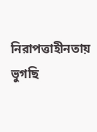নিরাপত্তাহীনতায় ভুগছি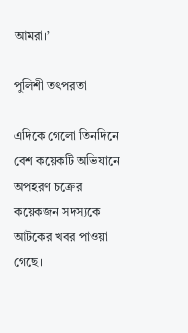আমরা।’

পুলিশী তৎপরতা

এদিকে গেলো তিনদিনে বেশ কয়েকটি অভিযানে অপহরণ চক্রের কয়েকজন সদস্যকে আটকের খবর পাওয়া গেছে।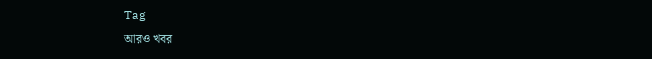Tag
আরও খবর